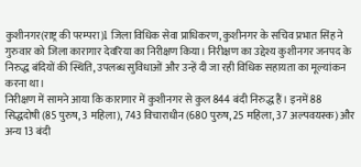कुशीनगर(राष्ट्र की परम्परा)l जिला विधिक सेवा प्राधिकरण, कुशीनगर के सचिव प्रभात सिंह ने गुरुवार को जिला कारागार देवरिया का निरीक्षण किया। निरीक्षण का उद्देश्य कुशीनगर जनपद के निरुद्ध बंदियों की स्थिति, उपलब्ध सुविधाओं और उन्हें दी जा रही विधिक सहायता का मूल्यांकन करना था।
निरीक्षण में सामने आया कि कारागार में कुशीनगर से कुल 844 बंदी निरुद्ध हैं। इनमें 88 सिद्धदोषी (85 पुरुष, 3 महिला), 743 विचाराधीन (680 पुरुष, 25 महिला, 37 अल्पवयस्क) और अन्य 13 बंदी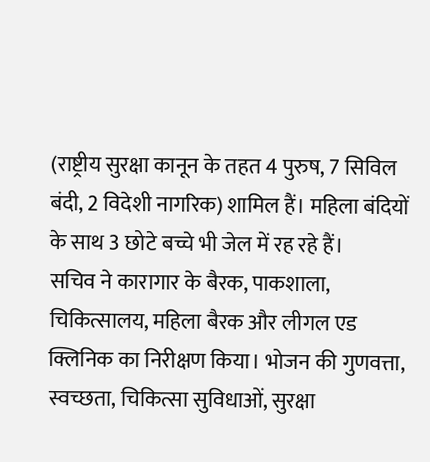(राष्ट्रीय सुरक्षा कानून के तहत 4 पुरुष, 7 सिविल बंदी, 2 विदेशी नागरिक) शामिल हैं। महिला बंदियों के साथ 3 छोटे बच्चे भी जेल में रह रहे हैं।
सचिव ने कारागार के बैरक, पाकशाला, चिकित्सालय, महिला बैरक और लीगल एड क्लिनिक का निरीक्षण किया। भोजन की गुणवत्ता, स्वच्छता, चिकित्सा सुविधाओं, सुरक्षा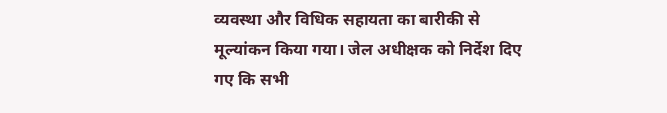व्यवस्था और विधिक सहायता का बारीकी से मूल्यांकन किया गया। जेल अधीक्षक को निर्देश दिए गए कि सभी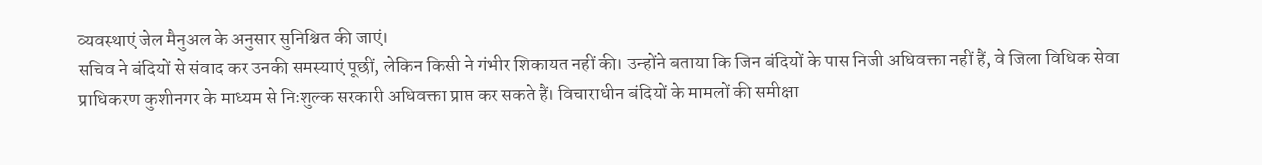व्यवस्थाएं जेल मैनुअल के अनुसार सुनिश्चित की जाएं।
सचिव ने बंदियों से संवाद कर उनकी समस्याएं पूछीं, लेकिन किसी ने गंभीर शिकायत नहीं की। उन्होंने बताया कि जिन बंदियों के पास निजी अधिवक्ता नहीं हैं, वे जिला विधिक सेवा प्राधिकरण कुशीनगर के माध्यम से निःशुल्क सरकारी अधिवक्ता प्राप्त कर सकते हैं। विचाराधीन बंदियों के मामलों की समीक्षा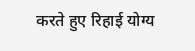करते हुए रिहाई योग्य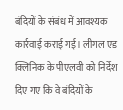बंदियों के संबंध में आवश्यक कार्रवाई कराई गई। लीगल एड क्लिनिक के पीएलवी को निर्देश दिए गए कि वे बंदियों के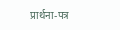प्रार्थना-पत्र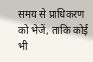समय से प्राधिकरण को भेजें, ताकि कोई भी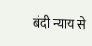बंदी न्याय से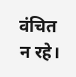वंचित न रहे।